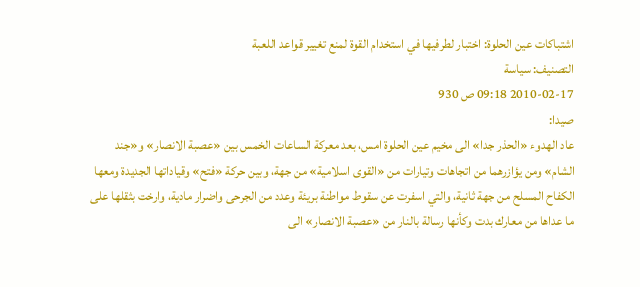اشتباكات عين الحلوة: اختبار لطرفيها في استخدام القوة لمنع تغيير قواعد اللعبة
التصنيف: سياسة
2010-02-17 09:18 ص 930
صيدا:
عاد الهدوء «الحذر جدا» الى مخيم عين الحلوة امس، بعد معركة الساعات الخمس بين «عصبة الانصار» و«جند الشام» ومن يؤازرهما من اتجاهات وتيارات من «القوى اسلامية» من جهة، وبين حركة «فتح» وقياداتها الجديدة ومعها الكفاح المسلح من جهة ثانية، والتي اسفرت عن سقوط مواطنة بريئة وعدد من الجرحى واضرار مادية، وارخت بثقلها على ما عداها من معارك بدت وكأنها رسالة بالنار من «عصبة الانصار» الى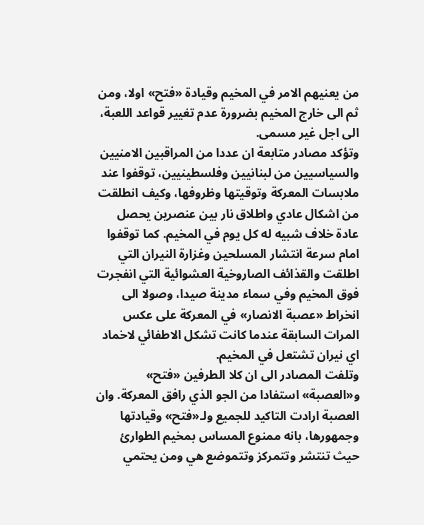من يعنيهم الامر في المخيم وقيادة «فتح» اولا، ومن ثم الى خارج المخيم بضرورة عدم تغيير قواعد اللعبة، الى اجل غير مسمى.
وتؤكد مصادر متابعة ان عددا من المراقبين الامنيين والسياسيين من لبنانيين وفلسطينيين، توقفوا عند ملابسات المعركة وتوقيتها وظروفها، وكيف انطلقت من اشكال عادي واطلاق نار بين عنصرين يحصل عادة خلاف شبيه له كل يوم في المخيم. كما توقفوا امام سرعة انتشار المسلحين وغزارة النيران التي اطلقت والقذائف الصاروخية العشوائية التي انفجرت فوق المخيم وفي سماء مدينة صيدا، وصولا الى انخراط «عصبة الانصار» في المعركة على عكس المرات السابقة عندما كانت تشكل الاطفائي لاخماد اي نيران تشتعل في المخيم.
وتلفت المصادر الى ان كلا الطرفين «فتح» و«العصبة» استفادا من الجو الذي رافق المعركة. وان العصبة ارادت التاكيد للجميع ولـ«فتح» وقيادتها وجمهورها، بانه ممنوع المساس بمخيم الطوارئ حيث تنتشر وتتمركز وتتموضع هي ومن يحتمي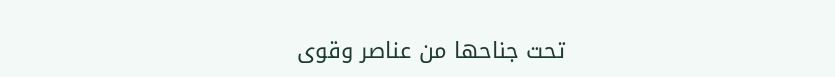تحت جناحها من عناصر وقوى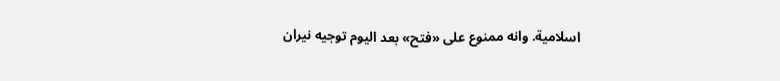اسلامية. وانه ممنوع على «فتح» بعد اليوم توجيه نيران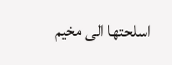اسلحتها الى مخيم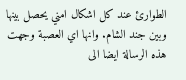الطوارئ عند كل اشكال امني يحصل بينها وبين جند الشام. وانها اي العصبة وجهت هذه الرسالة ايضا الى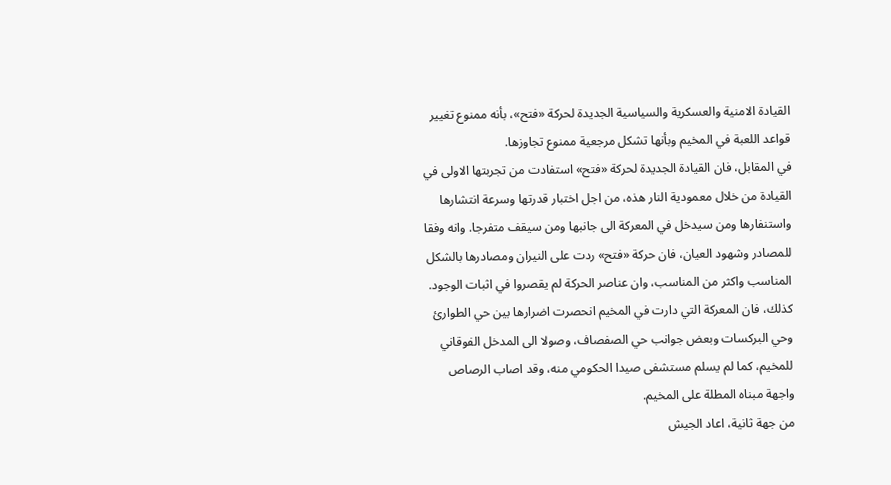القيادة الامنية والعسكرية والسياسية الجديدة لحركة «فتح»، بأنه ممنوع تغيير قواعد اللعبة في المخيم وبأنها تشكل مرجعية ممنوع تجاوزها.
في المقابل، فان القيادة الجديدة لحركة «فتح» استفادت من تجربتها الاولى في القيادة من خلال معمودية النار هذه، من اجل اختبار قدرتها وسرعة انتشارها واستنفارها ومن سيدخل في المعركة الى جانبها ومن سيقف متفرجا. وانه وفقا للمصادر وشهود العيان، فان حركة «فتح» ردت على النيران ومصادرها بالشكل المناسب واكثر من المناسب، وان عناصر الحركة لم يقصروا في اثبات الوجود.
كذلك، فان المعركة التي دارت في المخيم انحصرت اضرارها بين حي الطوارئ وحي البركسات وبعض جوانب حي الصفصاف، وصولا الى المدخل الفوقاني للمخيم، كما لم يسلم مستشفى صيدا الحكومي منه، وقد اصاب الرصاص واجهة مبناه المطلة على المخيم.
من جهة ثانية، اعاد الجيش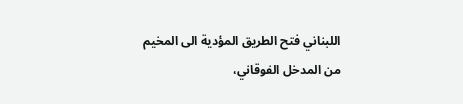اللبناني فتح الطريق المؤدية الى المخيم من المدخل الفوقاني،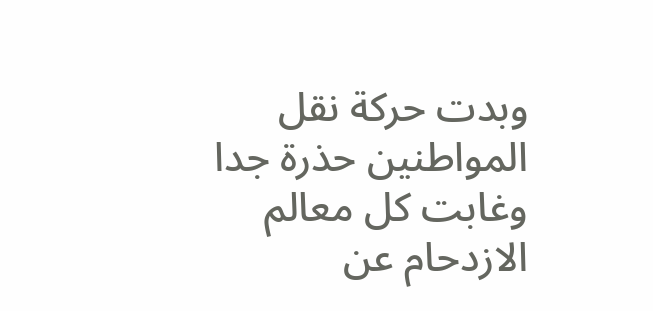وبدت حركة نقل المواطنين حذرة جدا وغابت كل معالم الازدحام عن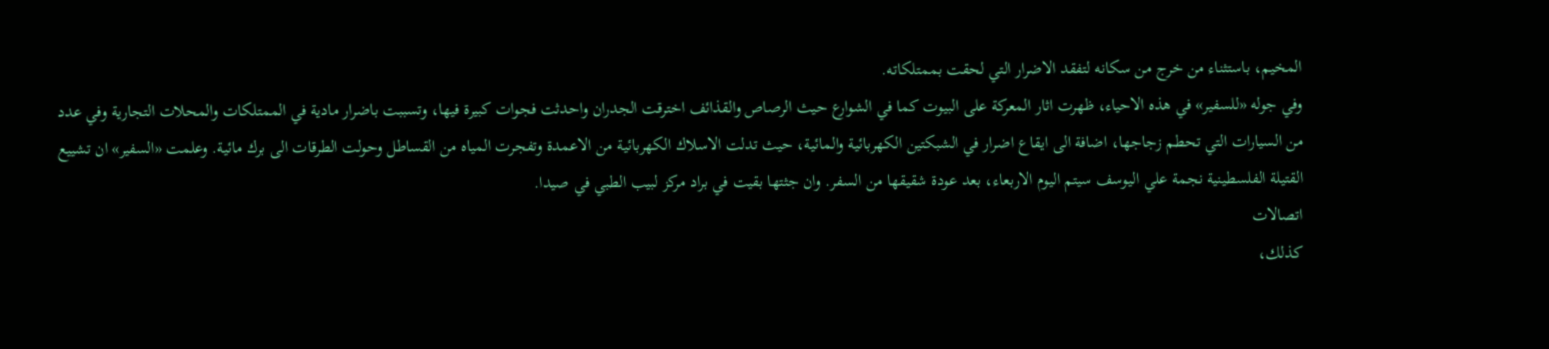المخيم، باستثناء من خرج من سكانه لتفقد الاضرار التي لحقت بممتلكاته.
وفي جوله «للسفير» في هذه الاحياء، ظهرت اثار المعركة على البيوت كما في الشوارع حيث الرصاص والقذائف اخترقت الجدران واحدثت فجوات كبيرة فيها، وتسببت باضرار مادية في الممتلكات والمحلات التجارية وفي عدد من السيارات التي تحطم زجاجها، اضافة الى ايقاع اضرار في الشبكتين الكهربائية والمائية، حيث تدلت الاسلاك الكهربائية من الاعمدة وتفجرت المياه من القساطل وحولت الطرقات الى برك مائية. وعلمت «السفير» ان تشييع القتيلة الفلسطينية نجمة علي اليوسف سيتم اليوم الاربعاء، بعد عودة شقيقها من السفر. وان جثتها بقيت في براد مركز لبيب الطبي في صيدا.
اتصالات
كذلك،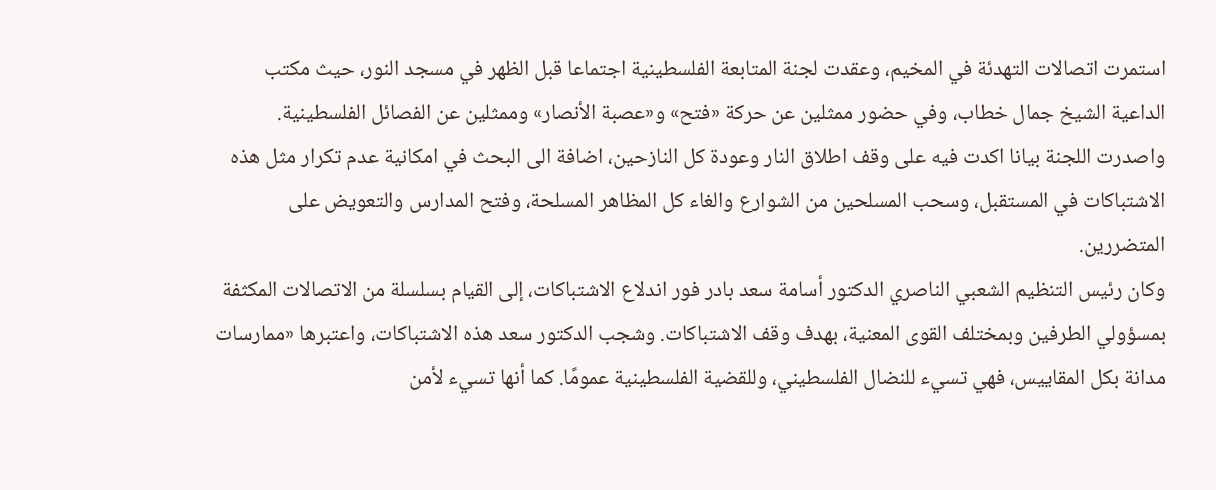استمرت اتصالات التهدئة في المخيم، وعقدت لجنة المتابعة الفلسطينية اجتماعا قبل الظهر في مسجد النور، حيث مكتب الداعية الشيخ جمال خطاب، وفي حضور ممثلين عن حركة «فتح» و«عصبة الأنصار» وممثلين عن الفصائل الفلسطينية. واصدرت اللجنة بيانا اكدت فيه على وقف اطلاق النار وعودة كل النازحين، اضافة الى البحث في امكانية عدم تكرار مثل هذه الاشتباكات في المستقبل، وسحب المسلحين من الشوارع والغاء كل المظاهر المسلحة، وفتح المدارس والتعويض على المتضررين.
وكان رئيس التنظيم الشعبي الناصري الدكتور أسامة سعد بادر فور اندلاع الاشتباكات، إلى القيام بسلسلة من الاتصالات المكثفة بمسؤولي الطرفين وبمختلف القوى المعنية، بهدف وقف الاشتباكات. وشجب الدكتور سعد هذه الاشتباكات، واعتبرها «ممارسات مدانة بكل المقاييس، فهي تسيء للنضال الفلسطيني، وللقضية الفلسطينية عمومًا. كما أنها تسيء لأمن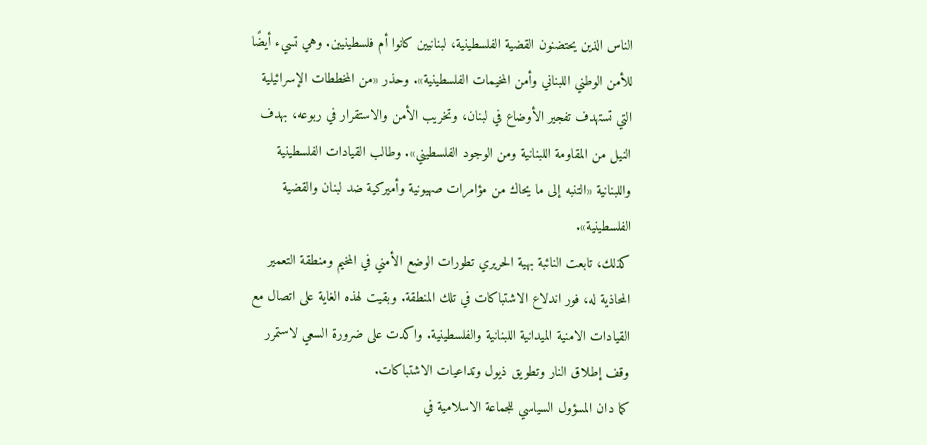الناس الذين يحتضنون القضية الفلسطينية، لبنانيين كانوا أم فلسطينيين. وهي تسيء أيضًا للأمن الوطني اللبناني وأمن المخيمات الفلسطينية». وحذر «من المخططات الإسرائيلية التي تستهدف تفجير الأوضاع في لبنان، وتخريب الأمن والاستقرار في ربوعه، بهدف النيل من المقاومة اللبنانية ومن الوجود الفلسطيني». وطالب القيادات الفلسطينية واللبنانية «التنبه إلى ما يحاك من مؤامرات صهيونية وأميركية ضد لبنان والقضية الفلسطينية».
كذلك، تابعت النائبة بهية الحريري تطورات الوضع الأمني في المخيم ومنطقة التعمير المحاذية له، فور اندلاع الاشتباكات في تلك المنطقة. وبقيت لهذه الغاية على اتصال مع القيادات الامنية الميدانية اللبنانية والفلسطينية. واكدت على ضرورة السعي لاستمرر وقف إطلاق النار وتطويق ذيول وتداعيات الاشتباكات.
كما دان المسؤول السياسي للجماعة الاسلامية في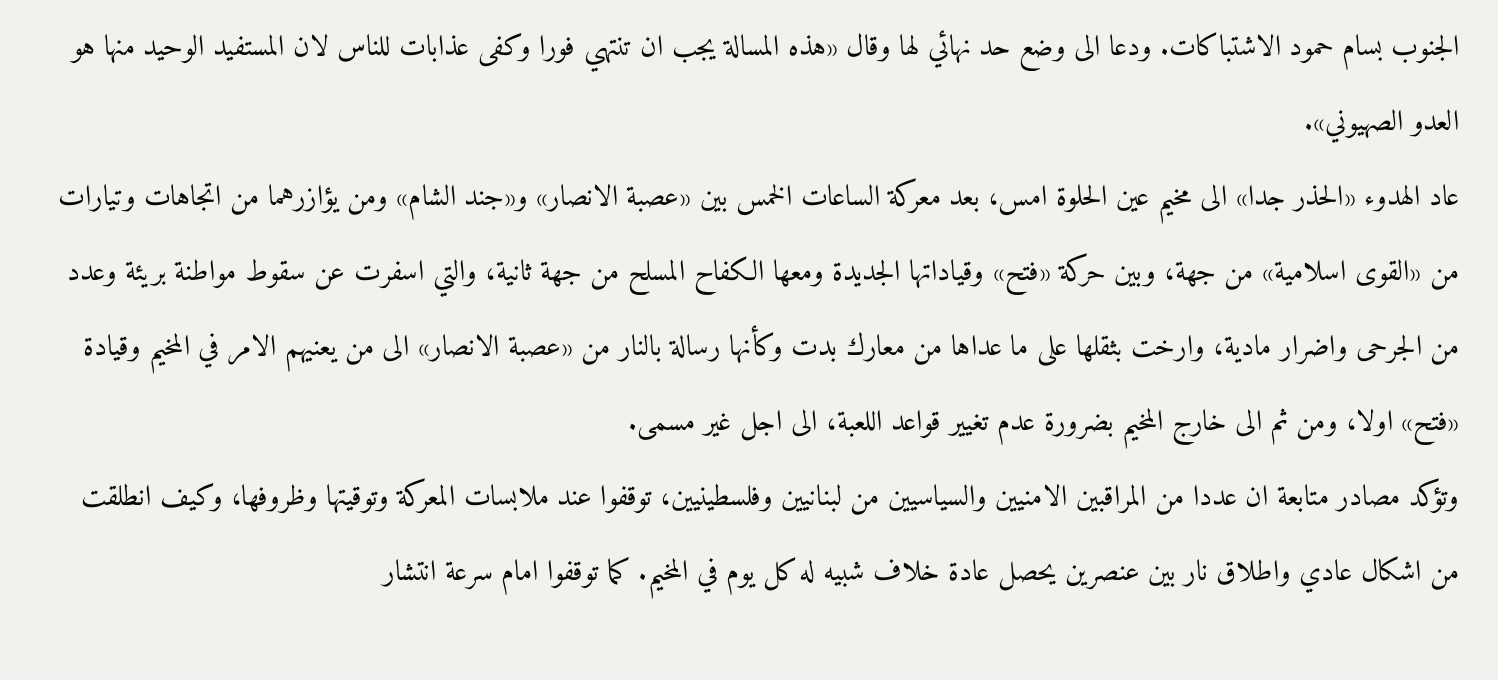الجنوب بسام حمود الاشتباكات. ودعا الى وضع حد نهائي لها وقال «هذه المسالة يجب ان تنتهي فورا وكفى عذابات للناس لان المستفيد الوحيد منها هو العدو الصهيوني».
عاد الهدوء «الحذر جدا» الى مخيم عين الحلوة امس، بعد معركة الساعات الخمس بين «عصبة الانصار» و«جند الشام» ومن يؤازرهما من اتجاهات وتيارات من «القوى اسلامية» من جهة، وبين حركة «فتح» وقياداتها الجديدة ومعها الكفاح المسلح من جهة ثانية، والتي اسفرت عن سقوط مواطنة بريئة وعدد من الجرحى واضرار مادية، وارخت بثقلها على ما عداها من معارك بدت وكأنها رسالة بالنار من «عصبة الانصار» الى من يعنيهم الامر في المخيم وقيادة «فتح» اولا، ومن ثم الى خارج المخيم بضرورة عدم تغيير قواعد اللعبة، الى اجل غير مسمى.
وتؤكد مصادر متابعة ان عددا من المراقبين الامنيين والسياسيين من لبنانيين وفلسطينيين، توقفوا عند ملابسات المعركة وتوقيتها وظروفها، وكيف انطلقت من اشكال عادي واطلاق نار بين عنصرين يحصل عادة خلاف شبيه له كل يوم في المخيم. كما توقفوا امام سرعة انتشار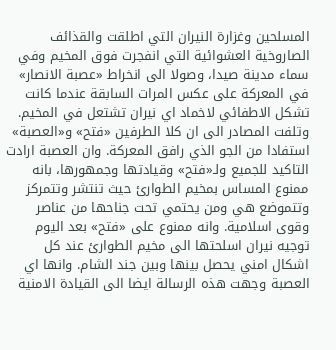المسلحين وغزارة النيران التي اطلقت والقذائف الصاروخية العشوائية التي انفجرت فوق المخيم وفي سماء مدينة صيدا، وصولا الى انخراط «عصبة الانصار» في المعركة على عكس المرات السابقة عندما كانت تشكل الاطفائي لاخماد اي نيران تشتعل في المخيم.
وتلفت المصادر الى ان كلا الطرفين «فتح» و«العصبة» استفادا من الجو الذي رافق المعركة. وان العصبة ارادت التاكيد للجميع ولـ«فتح» وقيادتها وجمهورها، بانه ممنوع المساس بمخيم الطوارئ حيث تنتشر وتتمركز وتتموضع هي ومن يحتمي تحت جناحها من عناصر وقوى اسلامية. وانه ممنوع على «فتح» بعد اليوم توجيه نيران اسلحتها الى مخيم الطوارئ عند كل اشكال امني يحصل بينها وبين جند الشام. وانها اي العصبة وجهت هذه الرسالة ايضا الى القيادة الامنية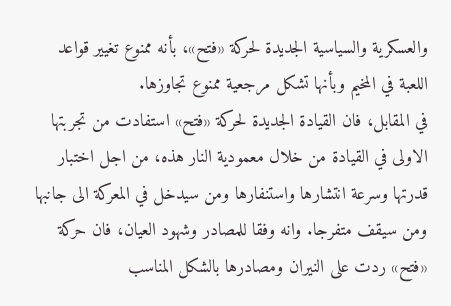والعسكرية والسياسية الجديدة لحركة «فتح»، بأنه ممنوع تغيير قواعد اللعبة في المخيم وبأنها تشكل مرجعية ممنوع تجاوزها.
في المقابل، فان القيادة الجديدة لحركة «فتح» استفادت من تجربتها الاولى في القيادة من خلال معمودية النار هذه، من اجل اختبار قدرتها وسرعة انتشارها واستنفارها ومن سيدخل في المعركة الى جانبها ومن سيقف متفرجا. وانه وفقا للمصادر وشهود العيان، فان حركة «فتح» ردت على النيران ومصادرها بالشكل المناسب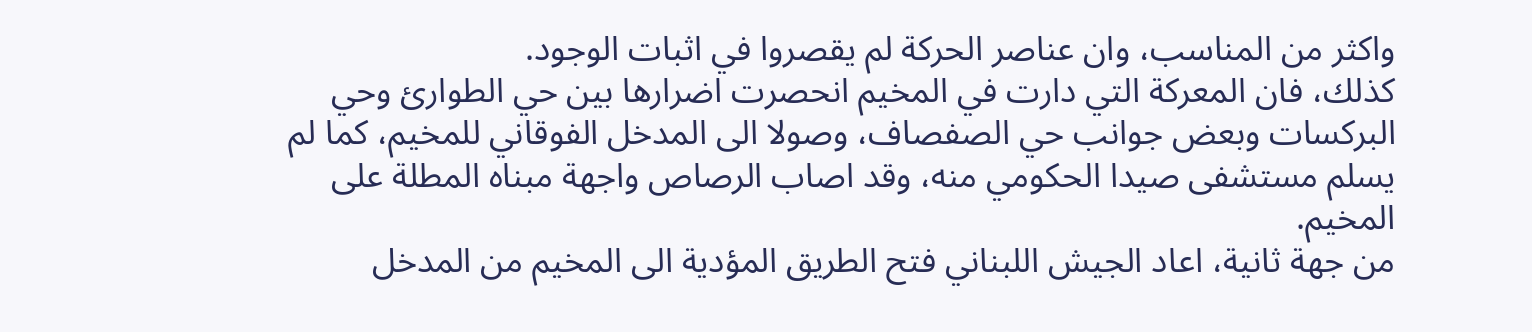واكثر من المناسب، وان عناصر الحركة لم يقصروا في اثبات الوجود.
كذلك، فان المعركة التي دارت في المخيم انحصرت اضرارها بين حي الطوارئ وحي البركسات وبعض جوانب حي الصفصاف، وصولا الى المدخل الفوقاني للمخيم، كما لم يسلم مستشفى صيدا الحكومي منه، وقد اصاب الرصاص واجهة مبناه المطلة على المخيم.
من جهة ثانية، اعاد الجيش اللبناني فتح الطريق المؤدية الى المخيم من المدخل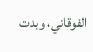الفوقاني، وبدت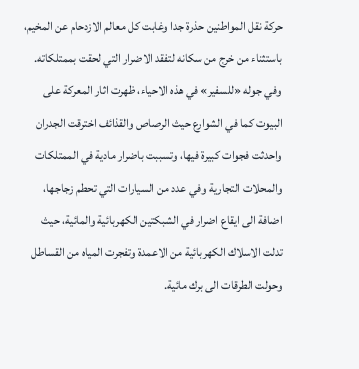حركة نقل المواطنين حذرة جدا وغابت كل معالم الازدحام عن المخيم، باستثناء من خرج من سكانه لتفقد الاضرار التي لحقت بممتلكاته.
وفي جوله «للسفير» في هذه الاحياء، ظهرت اثار المعركة على البيوت كما في الشوارع حيث الرصاص والقذائف اخترقت الجدران واحدثت فجوات كبيرة فيها، وتسببت باضرار مادية في الممتلكات والمحلات التجارية وفي عدد من السيارات التي تحطم زجاجها، اضافة الى ايقاع اضرار في الشبكتين الكهربائية والمائية، حيث تدلت الاسلاك الكهربائية من الاعمدة وتفجرت المياه من القساطل وحولت الطرقات الى برك مائية.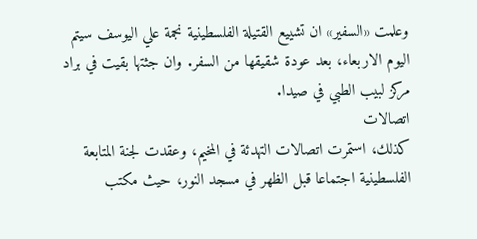وعلمت «السفير» ان تشييع القتيلة الفلسطينية نجمة علي اليوسف سيتم اليوم الاربعاء، بعد عودة شقيقها من السفر. وان جثتها بقيت في براد مركز لبيب الطبي في صيدا.
اتصالات
كذلك، استمرت اتصالات التهدئة في المخيم، وعقدت لجنة المتابعة الفلسطينية اجتماعا قبل الظهر في مسجد النور، حيث مكتب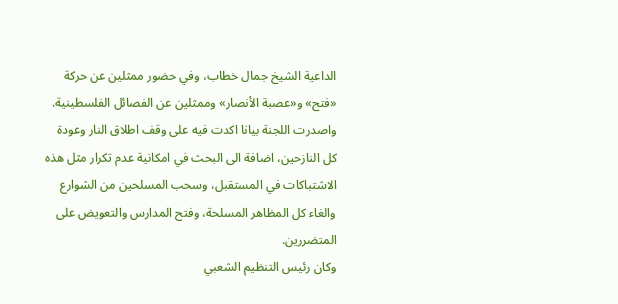الداعية الشيخ جمال خطاب، وفي حضور ممثلين عن حركة «فتح» و«عصبة الأنصار» وممثلين عن الفصائل الفلسطينية. واصدرت اللجنة بيانا اكدت فيه على وقف اطلاق النار وعودة كل النازحين، اضافة الى البحث في امكانية عدم تكرار مثل هذه الاشتباكات في المستقبل، وسحب المسلحين من الشوارع والغاء كل المظاهر المسلحة، وفتح المدارس والتعويض على المتضررين.
وكان رئيس التنظيم الشعبي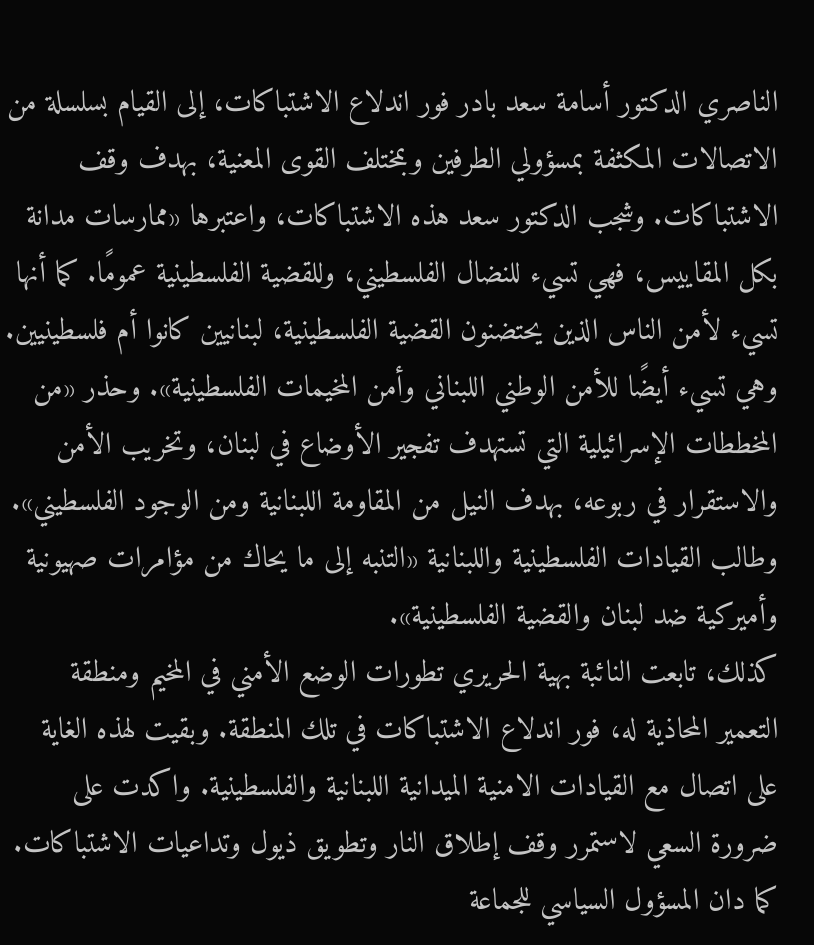الناصري الدكتور أسامة سعد بادر فور اندلاع الاشتباكات، إلى القيام بسلسلة من الاتصالات المكثفة بمسؤولي الطرفين وبمختلف القوى المعنية، بهدف وقف الاشتباكات. وشجب الدكتور سعد هذه الاشتباكات، واعتبرها «ممارسات مدانة بكل المقاييس، فهي تسيء للنضال الفلسطيني، وللقضية الفلسطينية عمومًا. كما أنها تسيء لأمن الناس الذين يحتضنون القضية الفلسطينية، لبنانيين كانوا أم فلسطينيين. وهي تسيء أيضًا للأمن الوطني اللبناني وأمن المخيمات الفلسطينية». وحذر «من المخططات الإسرائيلية التي تستهدف تفجير الأوضاع في لبنان، وتخريب الأمن والاستقرار في ربوعه، بهدف النيل من المقاومة اللبنانية ومن الوجود الفلسطيني». وطالب القيادات الفلسطينية واللبنانية «التنبه إلى ما يحاك من مؤامرات صهيونية وأميركية ضد لبنان والقضية الفلسطينية».
كذلك، تابعت النائبة بهية الحريري تطورات الوضع الأمني في المخيم ومنطقة التعمير المحاذية له، فور اندلاع الاشتباكات في تلك المنطقة. وبقيت لهذه الغاية على اتصال مع القيادات الامنية الميدانية اللبنانية والفلسطينية. واكدت على ضرورة السعي لاستمرر وقف إطلاق النار وتطويق ذيول وتداعيات الاشتباكات.
كما دان المسؤول السياسي للجماعة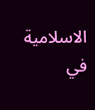الاسلامية في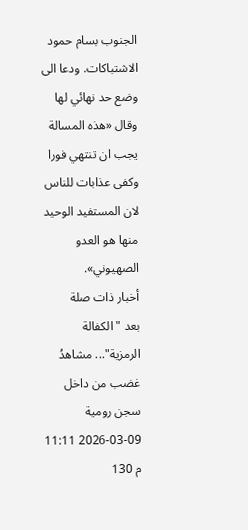الجنوب بسام حمود الاشتباكات. ودعا الى وضع حد نهائي لها وقال «هذه المسالة يجب ان تنتهي فورا وكفى عذابات للناس لان المستفيد الوحيد منها هو العدو الصهيوني».
أخبار ذات صلة
بعد "الكفالة الرمزية"... مشاهدُ غضب من داخل سجن رومية
2026-03-09 11:11 م 130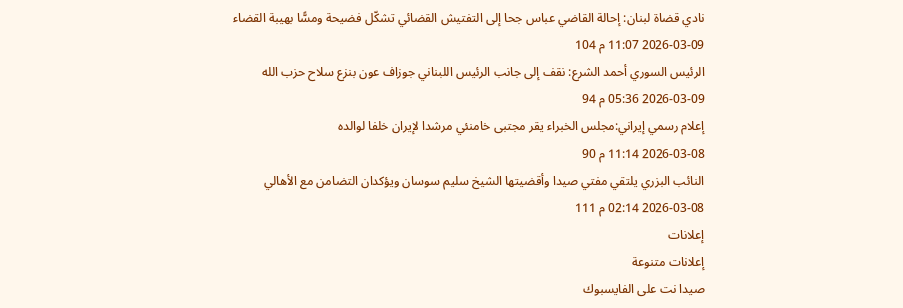نادي قضاة لبنان: إحالة القاضي عباس جحا إلى التفتيش القضائي تشكّل فضيحة ومسًّا بهيبة القضاء
2026-03-09 11:07 م 104
الرئيس السوري أحمد الشرع: نقف إلى جانب الرئيس اللبناني جوزاف عون بنزع سلاح حزب الله
2026-03-09 05:36 م 94
إعلام رسمي إيراني:مجلس الخبراء يقر مجتبى خامنئي مرشدا لإيران خلفا لوالده
2026-03-08 11:14 م 90
النائب البزري يلتقي مفتي صيدا وأقضيتها الشيخ سليم سوسان ويؤكدان التضامن مع الأهالي
2026-03-08 02:14 م 111
إعلانات
إعلانات متنوعة
صيدا نت على الفايسبوك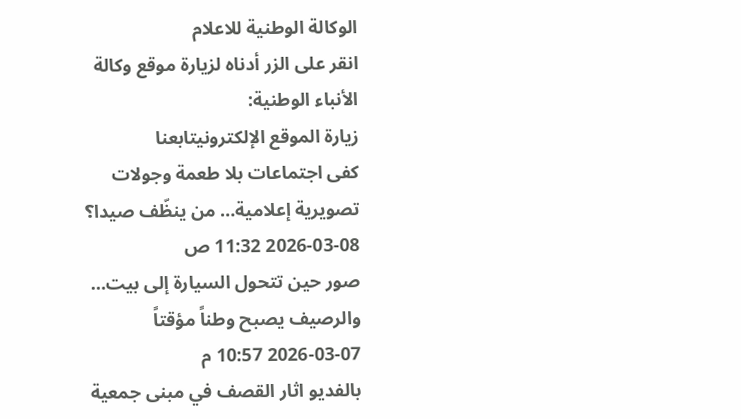الوكالة الوطنية للاعلام
انقر على الزر أدناه لزيارة موقع وكالة الأنباء الوطنية:
زيارة الموقع الإلكترونيتابعنا
كفى اجتماعات بلا طعمة وجولات تصويرية إعلامية… من ينظّف صيدا؟
2026-03-08 11:32 ص
صور حين تتحول السيارة إلى بيت… والرصيف يصبح وطناً مؤقتاً
2026-03-07 10:57 م
بالفديو اثار القصف في مبنى جمعية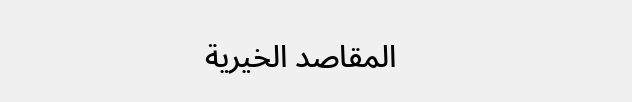المقاصد الخيرية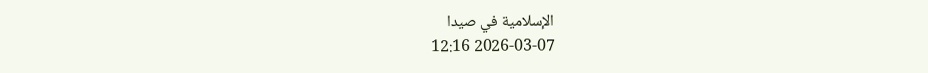الإسلامية في صيدا
2026-03-07 12:16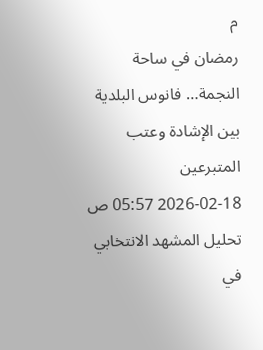م
رمضان في ساحة النجمة… فانوس البلدية بين الإشادة وعتب المتبرعين
2026-02-18 05:57 ص
تحليل المشهد الانتخابي في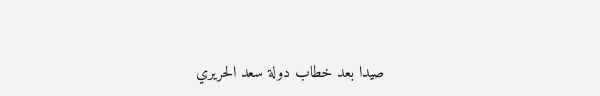صيدا بعد خطاب دولة سعد الحريري